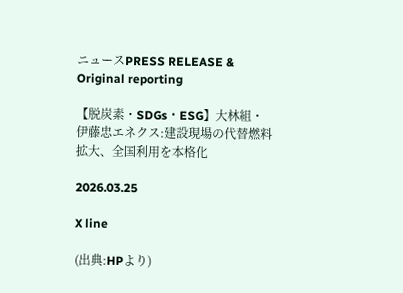ニュースPRESS RELEASE & Original reporting

【脱炭素・SDGs・ESG】大林組・伊藤忠エネクス:建設現場の代替燃料拡大、全国利用を本格化

2026.03.25

X line

(出典:HPより)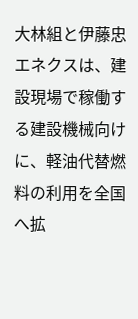大林組と伊藤忠エネクスは、建設現場で稼働する建設機械向けに、軽油代替燃料の利用を全国へ拡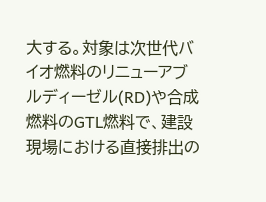大する。対象は次世代バイオ燃料のリニューアブルディーゼル(RD)や合成燃料のGTL燃料で、建設現場における直接排出の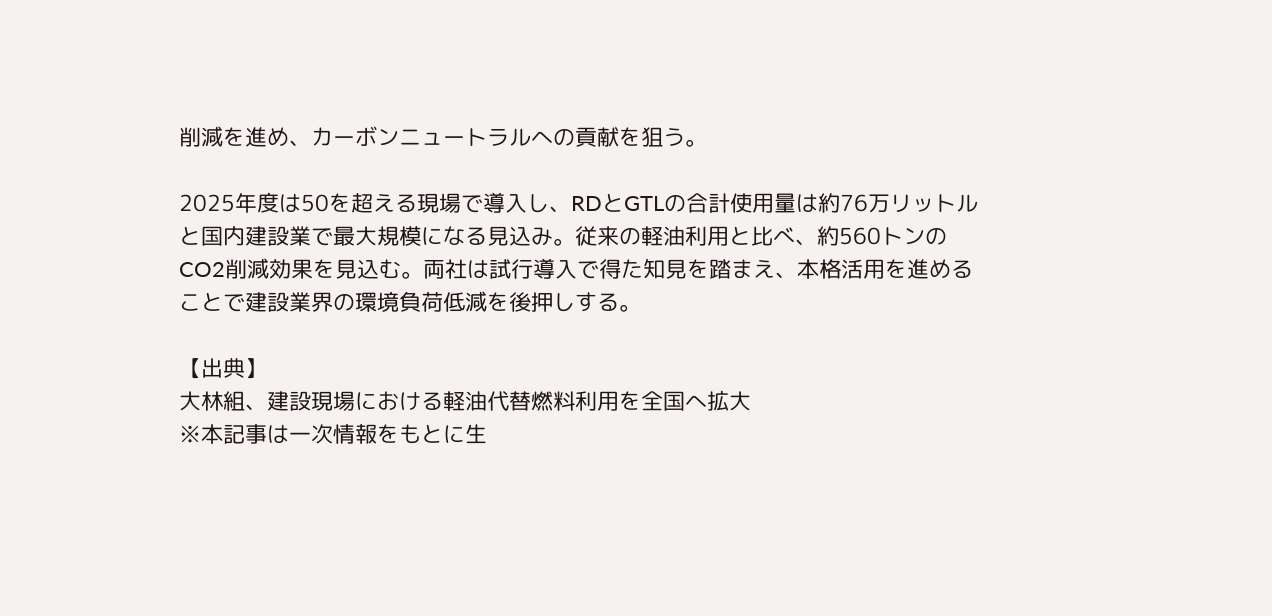削減を進め、カーボンニュートラルへの貢献を狙う。

2025年度は50を超える現場で導入し、RDとGTLの合計使用量は約76万リットルと国内建設業で最大規模になる見込み。従来の軽油利用と比べ、約560トンのCO2削減効果を見込む。両社は試行導入で得た知見を踏まえ、本格活用を進めることで建設業界の環境負荷低減を後押しする。

【出典】
大林組、建設現場における軽油代替燃料利用を全国へ拡大
※本記事は一次情報をもとに生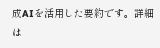成AIを活用した要約です。詳細は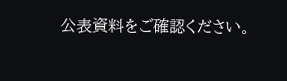公表資料をご確認ください。